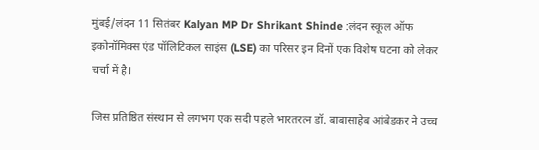मुंबई/लंदन 11 सितंबर Kalyan MP Dr Shrikant Shinde :लंदन स्कूल ऑफ इकोनॉमिक्स एंड पॉलिटिकल साइंस (LSE) का परिसर इन दिनों एक विशेष घटना को लेकर चर्चा में है।

जिस प्रतिष्ठित संस्थान से लगभग एक सदी पहले भारतरत्न डॉ. बाबासाहेब आंबेडकर ने उच्च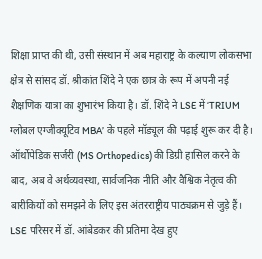शिक्षा प्राप्त की थी, उसी संस्थान में अब महाराष्ट्र के कल्याण लोकसभा क्षेत्र से सांसद डॉ. श्रीकांत शिंदे ने एक छात्र के रूप में अपनी नई शैक्षणिक यात्रा का शुभारंभ किया है। डॉ. शिंदे ने LSE में ‘TRIUM ग्लोबल एग्जीक्यूटिव MBA’ के पहले मॉड्यूल की पढ़ाई शुरू कर दी है। ऑर्थोपेडिक सर्जरी (MS Orthopedics) की डिग्री हासिल करने के बाद, अब वे अर्थव्यवस्था, सार्वजनिक नीति और वैश्विक नेतृत्व की बारीकियों को समझने के लिए इस अंतरराष्ट्रीय पाठ्यक्रम से जुड़े हैं।
LSE परिसर में डॉ. आंबेडकर की प्रतिमा देख हुए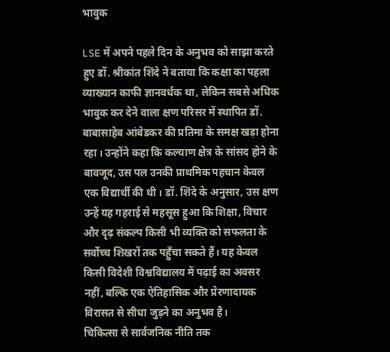भावुक

LSE में अपने पहले दिन के अनुभव को साझा करते हुए डॉ. श्रीकांत शिंदे ने बताया कि कक्षा का पहला व्याख्यान काफी ज्ञानवर्धक था, लेकिन सबसे अधिक भावुक कर देने वाला क्षण परिसर में स्थापित डॉ. बाबासाहेब आंबेडकर की प्रतिमा के समक्ष खड़ा होना रहा। उन्होंने कहा कि कल्याण क्षेत्र के सांसद होने के बावजूद, उस पल उनकी प्राथमिक पहचान केवल एक विद्यार्थी की थी। डॉ. शिंदे के अनुसार, उस क्षण उन्हें यह गहराई से महसूस हुआ कि शिक्षा, विचार और दृढ़ संकल्प किसी भी व्यक्ति को सफलता के सर्वोच्च शिखरों तक पहुँचा सकते हैं। यह केवल किसी विदेशी विश्वविद्यालय में पढ़ाई का अवसर नहीं, बल्कि एक ऐतिहासिक और प्रेरणादायक विरासत से सीधा जुड़ने का अनुभव है।
चिकित्सा से सार्वजनिक नीति तक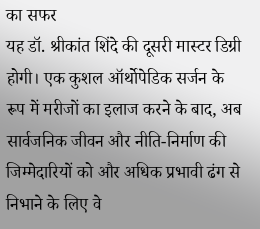का सफर
यह डॉ. श्रीकांत शिंदे की दूसरी मास्टर डिग्री होगी। एक कुशल ऑर्थोपेडिक सर्जन के रूप में मरीजों का इलाज करने के बाद, अब सार्वजनिक जीवन और नीति-निर्माण की जिम्मेदारियों को और अधिक प्रभावी ढंग से निभाने के लिए वे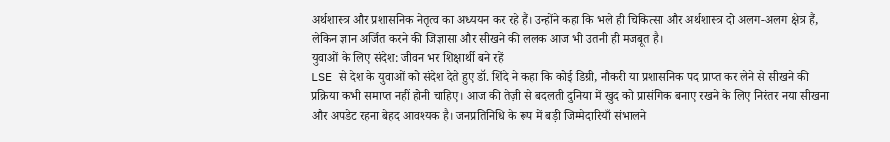अर्थशास्त्र और प्रशासनिक नेतृत्व का अध्ययन कर रहे हैं। उन्होंने कहा कि भले ही चिकित्सा और अर्थशास्त्र दो अलग-अलग क्षेत्र हैं, लेकिन ज्ञान अर्जित करने की जिज्ञासा और सीखने की ललक आज भी उतनी ही मजबूत है।
युवाओं के लिए संदेश: जीवन भर शिक्षार्थी बने रहें
LSE से देश के युवाओं को संदेश देते हुए डॉ. शिंदे ने कहा कि कोई डिग्री, नौकरी या प्रशासनिक पद प्राप्त कर लेने से सीखने की प्रक्रिया कभी समाप्त नहीं होनी चाहिए। आज की तेज़ी से बदलती दुनिया में खुद को प्रासंगिक बनाए रखने के लिए निरंतर नया सीखना और अपडेट रहना बेहद आवश्यक है। जनप्रतिनिधि के रूप में बड़ी जिम्मेदारियाँ संभालने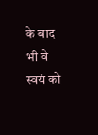के बाद भी वे स्वयं को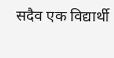सदैव एक विद्यार्थी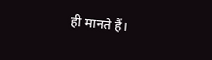ही मानते हैं।